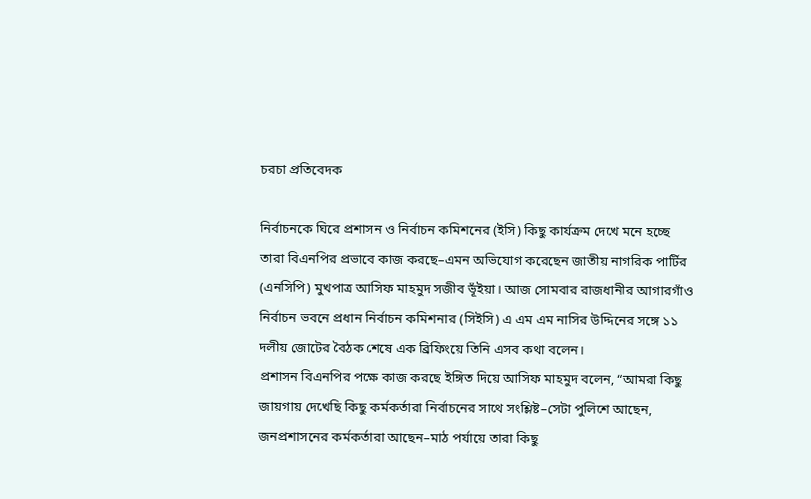চরচা প্রতিবেদক

নির্বাচনকে ঘিরে প্রশাসন ও নির্বাচন কমিশনের (ইসি) কিছু কার্যক্রম দেখে মনে হচ্ছে তারা বিএনপির প্রভাবে কাজ করছে–এমন অভিযোগ করেছেন জাতীয় নাগরিক পার্টির (এনসিপি) মুখপাত্র আসিফ মাহমুদ সজীব ভূঁইয়া। আজ সোমবার রাজধানীর আগারগাঁও নির্বাচন ভবনে প্রধান নির্বাচন কমিশনার (সিইসি) এ এম এম নাসির উদ্দিনের সঙ্গে ১১ দলীয় জোটের বৈঠক শেষে এক ব্রিফিংয়ে তিনি এসব কথা বলেন।
প্রশাসন বিএনপির পক্ষে কাজ করছে ইঙ্গিত দিয়ে আসিফ মাহমুদ বলেন, “আমরা কিছু জায়গায় দেখেছি কিছু কর্মকর্তারা নির্বাচনের সাথে সংশ্লিষ্ট–সেটা পুলিশে আছেন, জনপ্রশাসনের কর্মকর্তারা আছেন–মাঠ পর্যায়ে তারা কিছু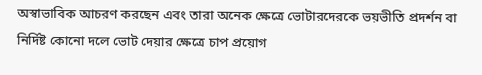অস্বাভাবিক আচরণ করছেন এবং তারা অনেক ক্ষেত্রে ভোটারদেরকে ভয়ভীতি প্রদর্শন বা নির্দিষ্ট কোনো দলে ভোট দেয়ার ক্ষেত্রে চাপ প্রয়োগ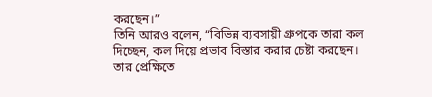করছেন।”
তিনি আরও বলেন, “বিভিন্ন ব্যবসায়ী গ্রুপকে তারা কল দিচ্ছেন, কল দিয়ে প্রভাব বিস্তার করার চেষ্টা করছেন। তার প্রেক্ষিতে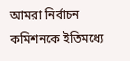আমরা নির্বাচন কমিশনকে ইতিমধ্যে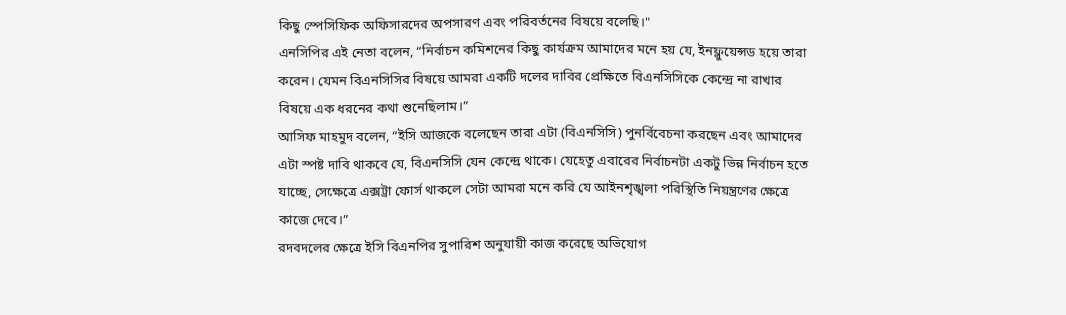কিছু স্পেসিফিক অফিসারদের অপসারণ এবং পরিবর্তনের বিষয়ে বলেছি।"
এনসিপির এই নেতা বলেন, “নির্বাচন কমিশনের কিছু কার্যক্রম আমাদের মনে হয় যে, ইনফ্লুয়েন্সড হয়ে তারা করেন। যেমন বিএনসিসির বিষয়ে আমরা একটি দলের দাবির প্রেক্ষিতে বিএনসিসিকে কেন্দ্রে না রাখার বিষয়ে এক ধরনের কথা শুনেছিলাম।”
আসিফ মাহমুদ বলেন, “ইসি আজকে বলেছেন তারা এটা (বিএনসিসি) পুনর্বিবেচনা করছেন এবং আমাদের এটা স্পষ্ট দাবি থাকবে যে, বিএনসিসি যেন কেন্দ্রে থাকে। যেহেতু এবারের নির্বাচনটা একটু ভিন্ন নির্বাচন হতে যাচ্ছে, সেক্ষেত্রে এক্সট্রা ফোর্স থাকলে সেটা আমরা মনে করি যে আইনশৃঙ্খলা পরিস্থিতি নিয়ন্ত্রণের ক্ষেত্রে কাজে দেবে।”
রদবদলের ক্ষেত্রে ইসি বিএনপির সুপারিশ অনুযায়ী কাজ করেছে অভিযোগ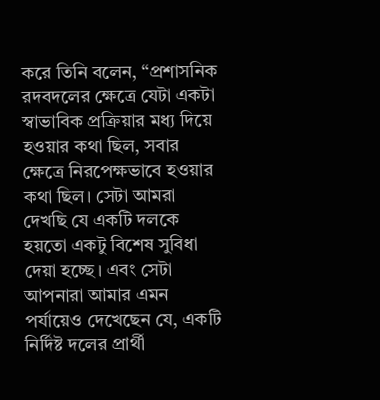করে তিনি বলেন, “প্রশাসনিক রদবদলের ক্ষেত্রে যেটা একটা স্বাভাবিক প্রক্রিয়ার মধ্য দিয়ে হওয়ার কথা ছিল, সবার ক্ষেত্রে নিরপেক্ষভাবে হওয়ার কথা ছিল। সেটা আমরা দেখছি যে একটি দলকে হয়তো একটু বিশেষ সুবিধা দেয়া হচ্ছে। এবং সেটা আপনারা আমার এমন পর্যায়েও দেখেছেন যে, একটি নির্দিষ্ট দলের প্রার্থী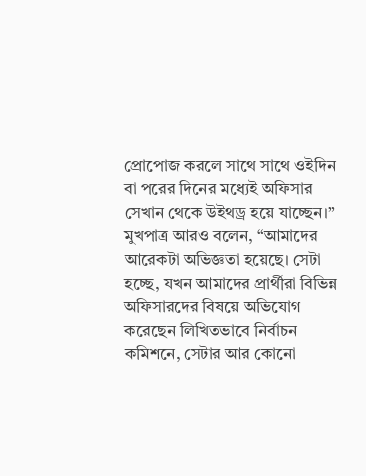প্রোপোজ করলে সাথে সাথে ওইদিন বা পরের দিনের মধ্যেই অফিসার সেখান থেকে উইথড্র হয়ে যাচ্ছেন।”
মুখপাত্র আরও বলেন, “আমাদের আরেকটা অভিজ্ঞতা হয়েছে। সেটা হচ্ছে, যখন আমাদের প্রার্থীরা বিভিন্ন অফিসারদের বিষয়ে অভিযোগ করেছেন লিখিতভাবে নির্বাচন কমিশনে, সেটার আর কোনো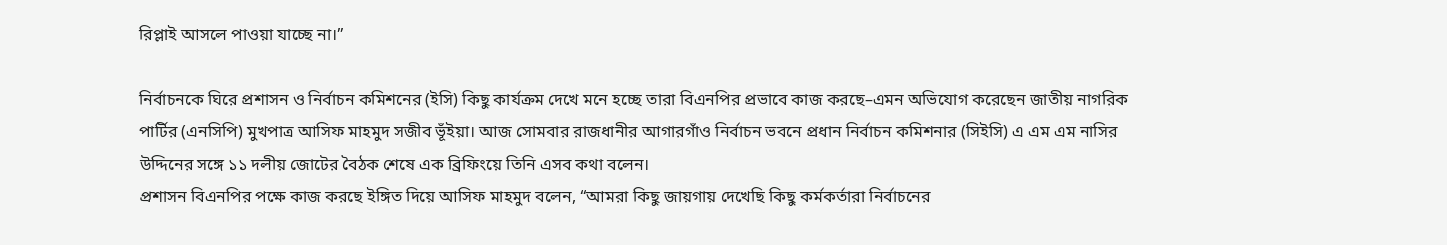রিপ্লাই আসলে পাওয়া যাচ্ছে না।”

নির্বাচনকে ঘিরে প্রশাসন ও নির্বাচন কমিশনের (ইসি) কিছু কার্যক্রম দেখে মনে হচ্ছে তারা বিএনপির প্রভাবে কাজ করছে–এমন অভিযোগ করেছেন জাতীয় নাগরিক পার্টির (এনসিপি) মুখপাত্র আসিফ মাহমুদ সজীব ভূঁইয়া। আজ সোমবার রাজধানীর আগারগাঁও নির্বাচন ভবনে প্রধান নির্বাচন কমিশনার (সিইসি) এ এম এম নাসির উদ্দিনের সঙ্গে ১১ দলীয় জোটের বৈঠক শেষে এক ব্রিফিংয়ে তিনি এসব কথা বলেন।
প্রশাসন বিএনপির পক্ষে কাজ করছে ইঙ্গিত দিয়ে আসিফ মাহমুদ বলেন, “আমরা কিছু জায়গায় দেখেছি কিছু কর্মকর্তারা নির্বাচনের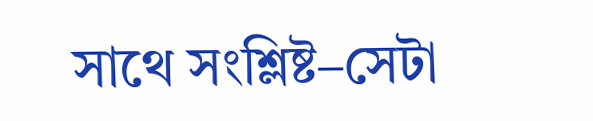সাথে সংশ্লিষ্ট–সেটা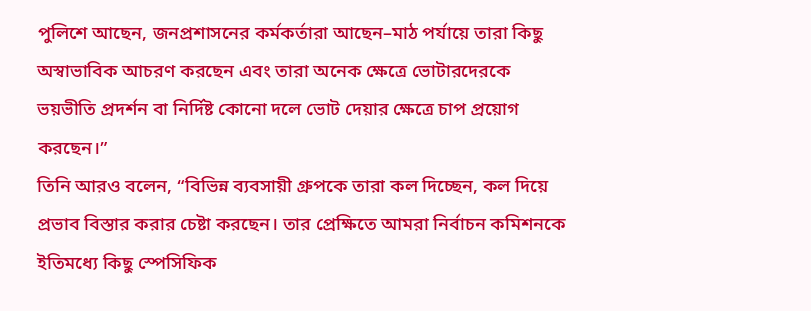পুলিশে আছেন, জনপ্রশাসনের কর্মকর্তারা আছেন–মাঠ পর্যায়ে তারা কিছু অস্বাভাবিক আচরণ করছেন এবং তারা অনেক ক্ষেত্রে ভোটারদেরকে ভয়ভীতি প্রদর্শন বা নির্দিষ্ট কোনো দলে ভোট দেয়ার ক্ষেত্রে চাপ প্রয়োগ করছেন।”
তিনি আরও বলেন, “বিভিন্ন ব্যবসায়ী গ্রুপকে তারা কল দিচ্ছেন, কল দিয়ে প্রভাব বিস্তার করার চেষ্টা করছেন। তার প্রেক্ষিতে আমরা নির্বাচন কমিশনকে ইতিমধ্যে কিছু স্পেসিফিক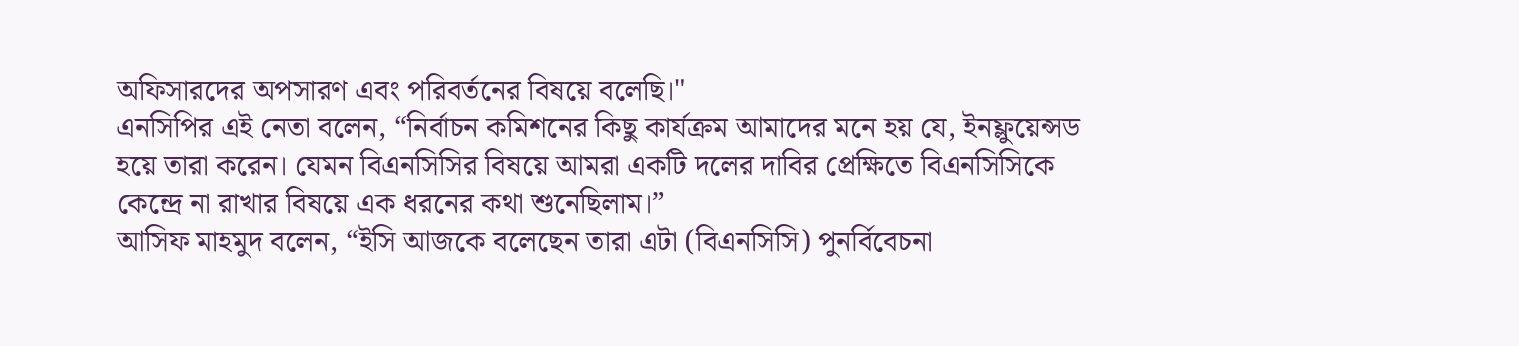অফিসারদের অপসারণ এবং পরিবর্তনের বিষয়ে বলেছি।"
এনসিপির এই নেতা বলেন, “নির্বাচন কমিশনের কিছু কার্যক্রম আমাদের মনে হয় যে, ইনফ্লুয়েন্সড হয়ে তারা করেন। যেমন বিএনসিসির বিষয়ে আমরা একটি দলের দাবির প্রেক্ষিতে বিএনসিসিকে কেন্দ্রে না রাখার বিষয়ে এক ধরনের কথা শুনেছিলাম।”
আসিফ মাহমুদ বলেন, “ইসি আজকে বলেছেন তারা এটা (বিএনসিসি) পুনর্বিবেচনা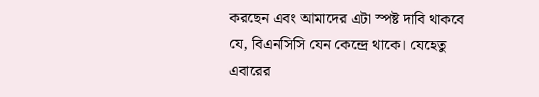করছেন এবং আমাদের এটা স্পষ্ট দাবি থাকবে যে, বিএনসিসি যেন কেন্দ্রে থাকে। যেহেতু এবারের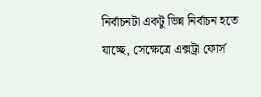নির্বাচনটা একটু ভিন্ন নির্বাচন হতে যাচ্ছে, সেক্ষেত্রে এক্সট্রা ফোর্স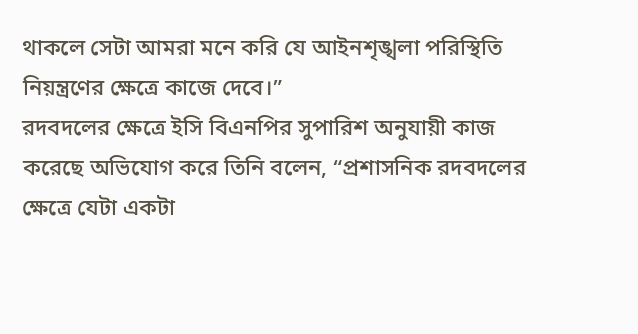থাকলে সেটা আমরা মনে করি যে আইনশৃঙ্খলা পরিস্থিতি নিয়ন্ত্রণের ক্ষেত্রে কাজে দেবে।”
রদবদলের ক্ষেত্রে ইসি বিএনপির সুপারিশ অনুযায়ী কাজ করেছে অভিযোগ করে তিনি বলেন, “প্রশাসনিক রদবদলের ক্ষেত্রে যেটা একটা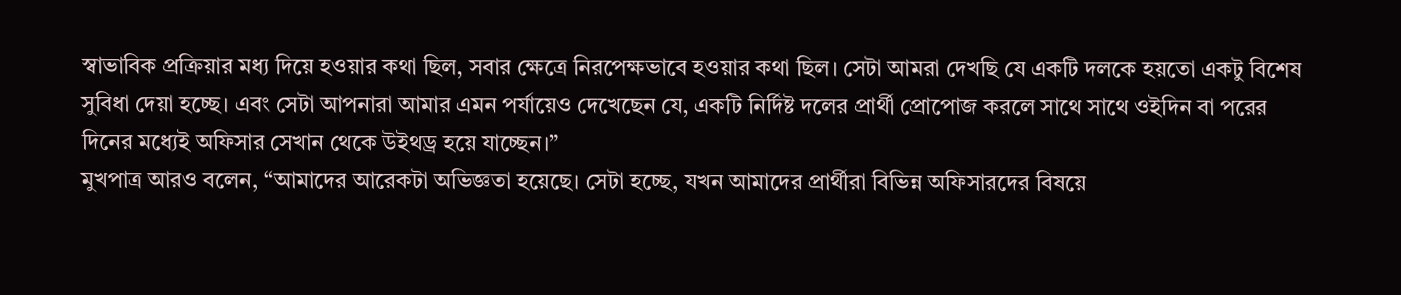স্বাভাবিক প্রক্রিয়ার মধ্য দিয়ে হওয়ার কথা ছিল, সবার ক্ষেত্রে নিরপেক্ষভাবে হওয়ার কথা ছিল। সেটা আমরা দেখছি যে একটি দলকে হয়তো একটু বিশেষ সুবিধা দেয়া হচ্ছে। এবং সেটা আপনারা আমার এমন পর্যায়েও দেখেছেন যে, একটি নির্দিষ্ট দলের প্রার্থী প্রোপোজ করলে সাথে সাথে ওইদিন বা পরের দিনের মধ্যেই অফিসার সেখান থেকে উইথড্র হয়ে যাচ্ছেন।”
মুখপাত্র আরও বলেন, “আমাদের আরেকটা অভিজ্ঞতা হয়েছে। সেটা হচ্ছে, যখন আমাদের প্রার্থীরা বিভিন্ন অফিসারদের বিষয়ে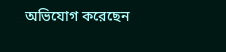অভিযোগ করেছেন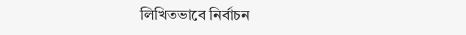লিখিতভাবে নির্বাচন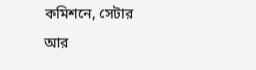কমিশনে, সেটার আর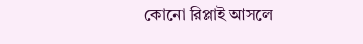কোনো রিপ্লাই আসলে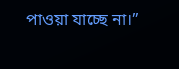পাওয়া যাচ্ছে না।”